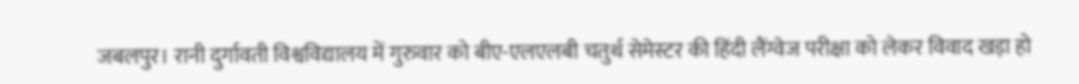जबलपुर। रानी दुर्गावती विश्वविद्यालय में गुरुवार को बीए-एलएलबी चतुर्थ सेमेस्टर की हिंदी लैंग्वेज परीक्षा को लेकर विवाद खड़ा हो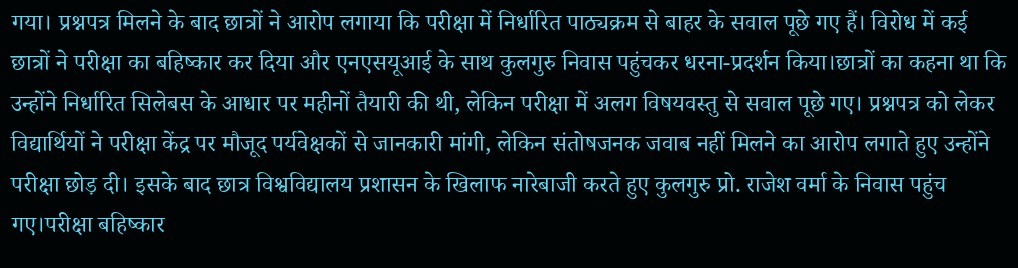गया। प्रश्नपत्र मिलने के बाद छात्रों ने आरोप लगाया कि परीक्षा में निर्धारित पाठ्यक्रम से बाहर के सवाल पूछे गए हैं। विरोध में कई छात्रों ने परीक्षा का बहिष्कार कर दिया और एनएसयूआई के साथ कुलगुरु निवास पहुंचकर धरना-प्रदर्शन किया।छात्रों का कहना था कि उन्होंने निर्धारित सिलेबस के आधार पर महीनों तैयारी की थी, लेकिन परीक्षा में अलग विषयवस्तु से सवाल पूछे गए। प्रश्नपत्र को लेकर विद्यार्थियों ने परीक्षा केंद्र पर मौजूद पर्यवेक्षकों से जानकारी मांगी, लेकिन संतोषजनक जवाब नहीं मिलने का आरोप लगाते हुए उन्होंने परीक्षा छोड़ दी। इसके बाद छात्र विश्वविद्यालय प्रशासन के खिलाफ नारेबाजी करते हुए कुलगुरु प्रो. राजेश वर्मा के निवास पहुंच गए।परीक्षा बहिष्कार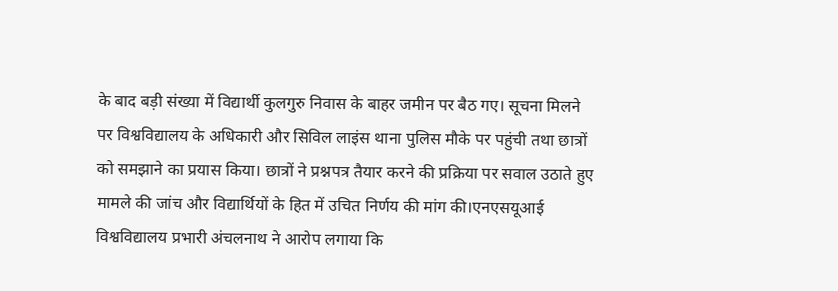के बाद बड़ी संख्या में विद्यार्थी कुलगुरु निवास के बाहर जमीन पर बैठ गए। सूचना मिलने पर विश्वविद्यालय के अधिकारी और सिविल लाइंस थाना पुलिस मौके पर पहुंची तथा छात्रों को समझाने का प्रयास किया। छात्रों ने प्रश्नपत्र तैयार करने की प्रक्रिया पर सवाल उठाते हुए मामले की जांच और विद्यार्थियों के हित में उचित निर्णय की मांग की।एनएसयूआई विश्वविद्यालय प्रभारी अंचलनाथ ने आरोप लगाया कि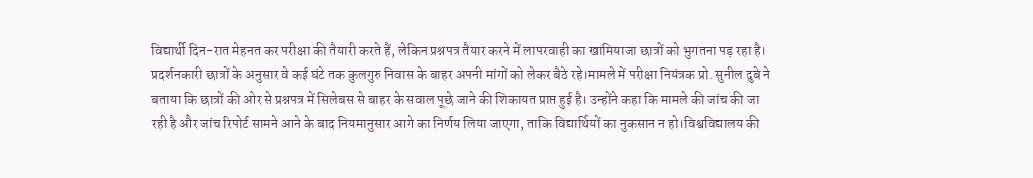विद्यार्थी दिन-रात मेहनत कर परीक्षा की तैयारी करते हैं, लेकिन प्रश्नपत्र तैयार करने में लापरवाही का खामियाजा छात्रों को भुगतना पड़ रहा है। प्रदर्शनकारी छात्रों के अनुसार वे कई घंटे तक कुलगुरु निवास के बाहर अपनी मांगों को लेकर बैठे रहे।मामले में परीक्षा नियंत्रक प्रो. सुनील दुबे ने बताया कि छात्रों की ओर से प्रश्नपत्र में सिलेबस से बाहर के सवाल पूछे जाने की शिकायत प्राप्त हुई है। उन्होंने कहा कि मामले की जांच की जा रही है और जांच रिपोर्ट सामने आने के बाद नियमानुसार आगे का निर्णय लिया जाएगा, ताकि विद्यार्थियों का नुकसान न हो।विश्वविद्यालय की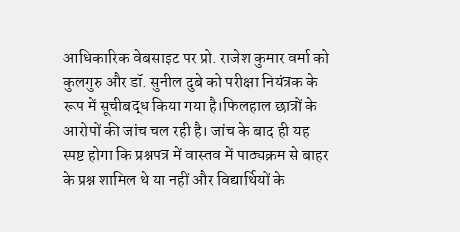आधिकारिक वेबसाइट पर प्रो. राजेश कुमार वर्मा को कुलगुरु और डॉ. सुनील दुबे को परीक्षा नियंत्रक के रूप में सूचीबद्ध किया गया है।फिलहाल छात्रों के आरोपों की जांच चल रही है। जांच के बाद ही यह स्पष्ट होगा कि प्रश्नपत्र में वास्तव में पाठ्यक्रम से बाहर के प्रश्न शामिल थे या नहीं और विद्यार्थियों के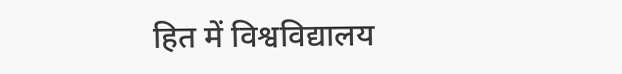हित में विश्वविद्यालय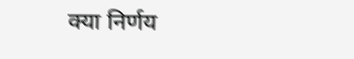क्या निर्णय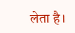लेता है।